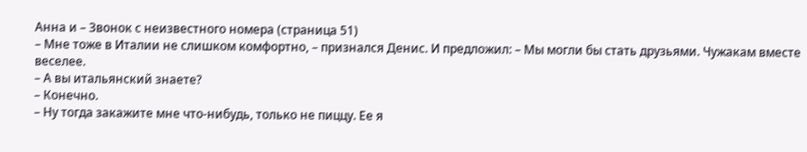Анна и – Звонок с неизвестного номера (страница 51)
– Мне тоже в Италии не слишком комфортно, – признался Денис. И предложил: – Мы могли бы стать друзьями. Чужакам вместе веселее.
– А вы итальянский знаете?
– Конечно.
– Ну тогда закажите мне что-нибудь, только не пиццу. Ее я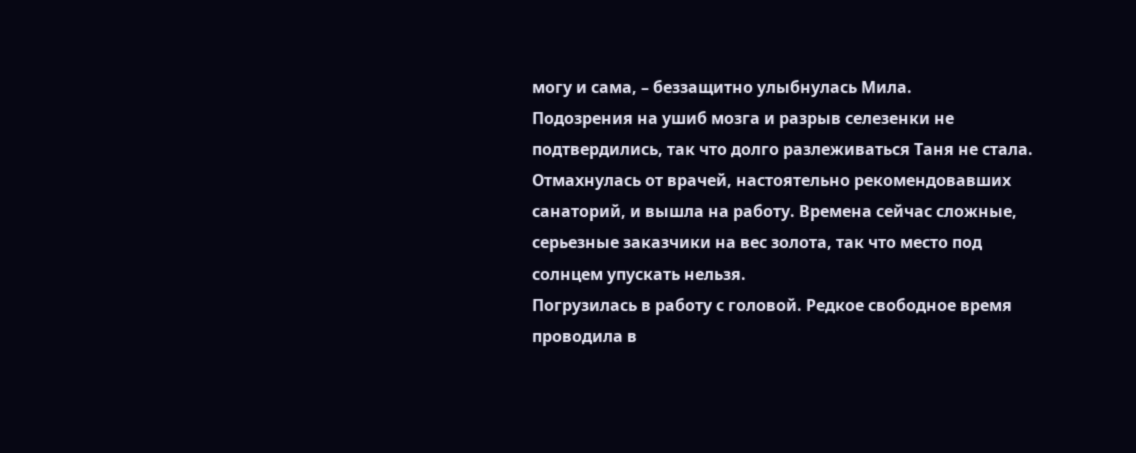могу и сама, – беззащитно улыбнулась Мила.
Подозрения на ушиб мозга и разрыв селезенки не подтвердились, так что долго разлеживаться Таня не стала. Отмахнулась от врачей, настоятельно рекомендовавших санаторий, и вышла на работу. Времена сейчас сложные, серьезные заказчики на вес золота, так что место под солнцем упускать нельзя.
Погрузилась в работу с головой. Редкое свободное время проводила в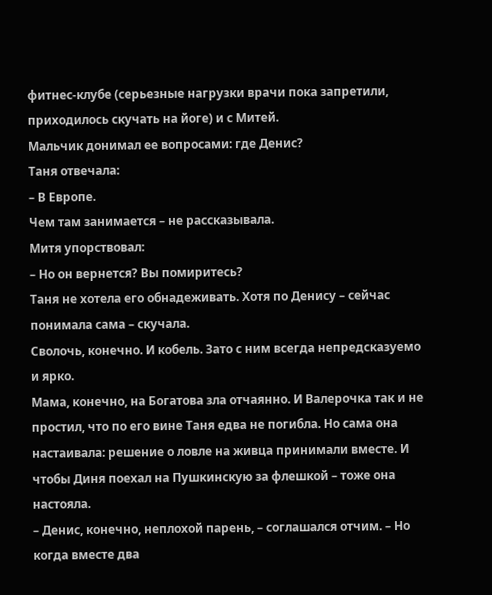фитнес-клубе (серьезные нагрузки врачи пока запретили, приходилось скучать на йоге) и с Митей.
Мальчик донимал ее вопросами: где Денис?
Таня отвечала:
– В Европе.
Чем там занимается – не рассказывала.
Митя упорствовал:
– Но он вернется? Вы помиритесь?
Таня не хотела его обнадеживать. Хотя по Денису – сейчас понимала сама – скучала.
Сволочь, конечно. И кобель. Зато с ним всегда непредсказуемо и ярко.
Мама, конечно, на Богатова зла отчаянно. И Валерочка так и не простил, что по его вине Таня едва не погибла. Но сама она настаивала: решение о ловле на живца принимали вместе. И чтобы Диня поехал на Пушкинскую за флешкой – тоже она настояла.
– Денис, конечно, неплохой парень, – соглашался отчим. – Но когда вместе два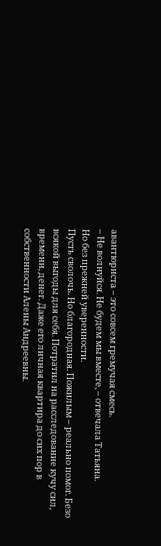авантюриста – это совсем гремучая смесь.
– Не волнуйся. Не будем мы вместе, – отвечала Татьяна.
Но без прежней уверенности.
Пусть сволочь. Но благородная. Пожилым – реально помог. Безо всякой выгоды для себя. Потратил на расследование кучу сил, времени, денег. Даже его личная квартира до сих пор в собственности Алены Андреевны.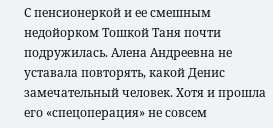С пенсионеркой и ее смешным недойорком Тошкой Таня почти подружилась. Алена Андреевна не уставала повторять, какой Денис замечательный человек. Хотя и прошла его «спецоперация» не совсем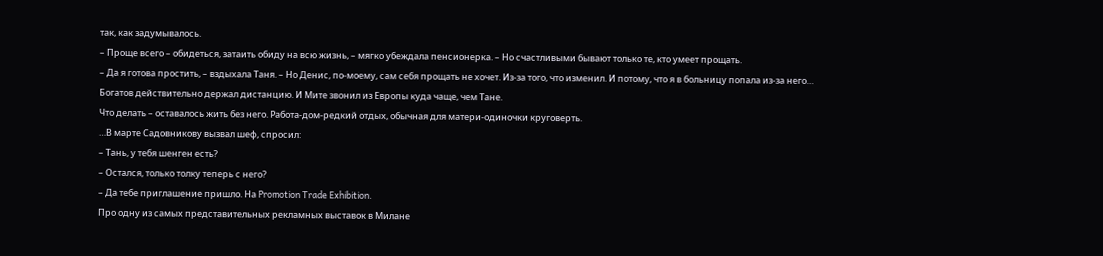так, как задумывалось.
– Проще всего – обидеться, затаить обиду на всю жизнь, – мягко убеждала пенсионерка. – Но счастливыми бывают только те, кто умеет прощать.
– Да я готова простить, – вздыхала Таня. – Но Денис, по-моему, сам себя прощать не хочет. Из-за того, что изменил. И потому, что я в больницу попала из-за него…
Богатов действительно держал дистанцию. И Мите звонил из Европы куда чаще, чем Тане.
Что делать – оставалось жить без него. Работа-дом-редкий отдых, обычная для матери-одиночки круговерть.
…В марте Садовникову вызвал шеф, спросил:
– Тань, у тебя шенген есть?
– Остался, только толку теперь с него?
– Да тебе приглашение пришло. На Promotion Trade Exhibition.
Про одну из самых представительных рекламных выставок в Милане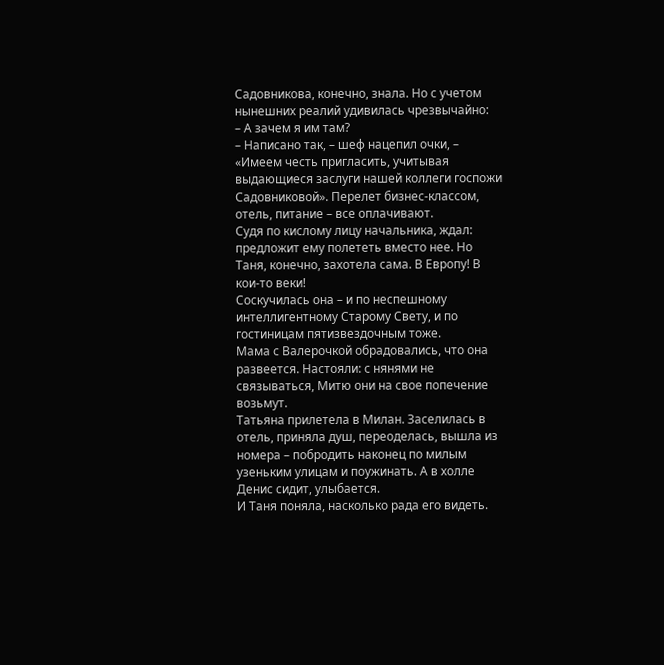Садовникова, конечно, знала. Но с учетом нынешних реалий удивилась чрезвычайно:
– А зачем я им там?
– Написано так, – шеф нацепил очки, – «Имеем честь пригласить, учитывая выдающиеся заслуги нашей коллеги госпожи Садовниковой». Перелет бизнес-классом, отель, питание – все оплачивают.
Судя по кислому лицу начальника, ждал: предложит ему полететь вместо нее. Но Таня, конечно, захотела сама. В Европу! В кои-то веки!
Соскучилась она – и по неспешному интеллигентному Старому Свету, и по гостиницам пятизвездочным тоже.
Мама с Валерочкой обрадовались, что она развеется. Настояли: с нянями не связываться, Митю они на свое попечение возьмут.
Татьяна прилетела в Милан. Заселилась в отель, приняла душ, переоделась, вышла из номера – побродить наконец по милым узеньким улицам и поужинать. А в холле Денис сидит, улыбается.
И Таня поняла, насколько рада его видеть.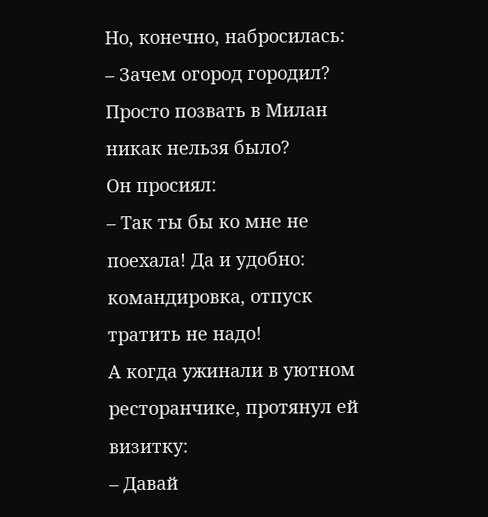Но, конечно, набросилась:
– Зачем огород городил? Просто позвать в Милан никак нельзя было?
Он просиял:
– Так ты бы ко мне не поехала! Да и удобно: командировка, отпуск тратить не надо!
А когда ужинали в уютном ресторанчике, протянул ей визитку:
– Давай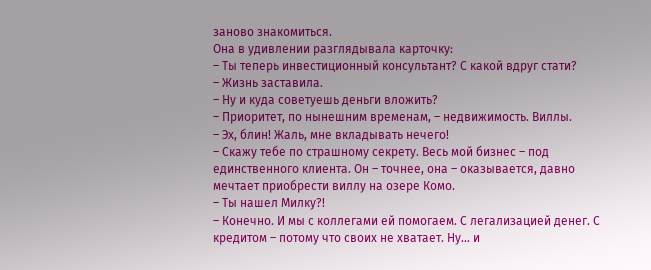заново знакомиться.
Она в удивлении разглядывала карточку:
– Ты теперь инвестиционный консультант? С какой вдруг стати?
– Жизнь заставила.
– Ну и куда советуешь деньги вложить?
– Приоритет, по нынешним временам, – недвижимость. Виллы.
– Эх, блин! Жаль, мне вкладывать нечего!
– Скажу тебе по страшному секрету. Весь мой бизнес – под единственного клиента. Он – точнее, она – оказывается, давно мечтает приобрести виллу на озере Комо.
– Ты нашел Милку?!
– Конечно. И мы с коллегами ей помогаем. С легализацией денег. С кредитом – потому что своих не хватает. Ну… и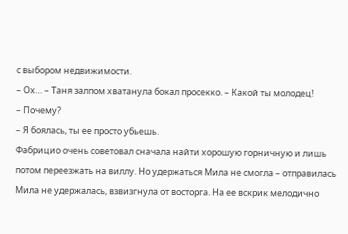с выбором недвижимости.
– Ох… – Таня залпом хватанула бокал просекко. – Какой ты молодец!
– Почему?
– Я боялась, ты ее просто убьешь.
Фабрицио очень советовал сначала найти хорошую горничную и лишь потом переезжать на виллу. Но удержаться Мила не смогла – отправилась
Мила не удержалась, взвизгнула от восторга. На ее вскрик мелодично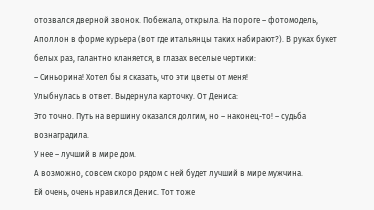отозвался дверной звонок. Побежала, открыла. На пороге – фотомодель, Аполлон в форме курьера (вот где итальянцы таких набирают?). В руках букет белых раз, галантно кланяется, в глазах веселые чертики:
– Синьорина! Хотел бы я сказать, что эти цветы от меня!
Улыбнулась в ответ. Выдернула карточку. От Дениса:
Это точно. Путь на вершину оказался долгим, но – наконец-то! – судьба вознаградила.
У нее – лучший в мире дом.
А возможно, совсем скоро рядом с ней будет лучший в мире мужчина.
Ей очень, очень нравился Денис. Тот тоже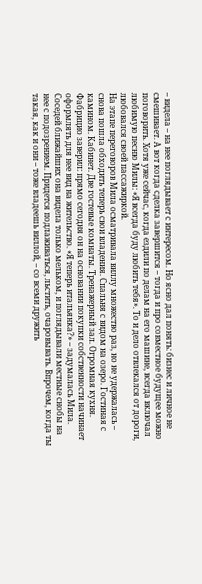– видела – на нее поглядывает с интересом. Но ясно дал понять: бизнес и личное не смешивает. А вот когда сделка завершится – тогда и про совместное будущее можно поговорить. Хотя уже сейчас, когда ездили по делам на его машине, всегда включал любимую песню Милы: «Я всегда буду любить тебя». То и дело отвлекался от дороги, любовался своей пассажиркой.
На этапе переговоров Мила осматривала виллу множество раз, но не удержалась – снова пошла обходить теперь свои владения. Спальня с видом на озеро. Гостиная с камином. Кабинет. Две гостевые комнаты. Тренажерный зал. Огромная кухня.
Фабрицио заверил: прямо сегодня он на основании покупки собственности начинает оформлять для нее вид на жительство. «Я теперь итальянка?» – задумалась Мила.
Соседей ближайших она видела только мельком, и поглядывали местные снобы на нее с подозрением. Придется подлаживаться, льстить, очаровывать. Впрочем, когда ты такая, как и они – тоже владеешь виллой, – со всеми дружить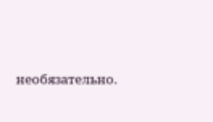необязательно.